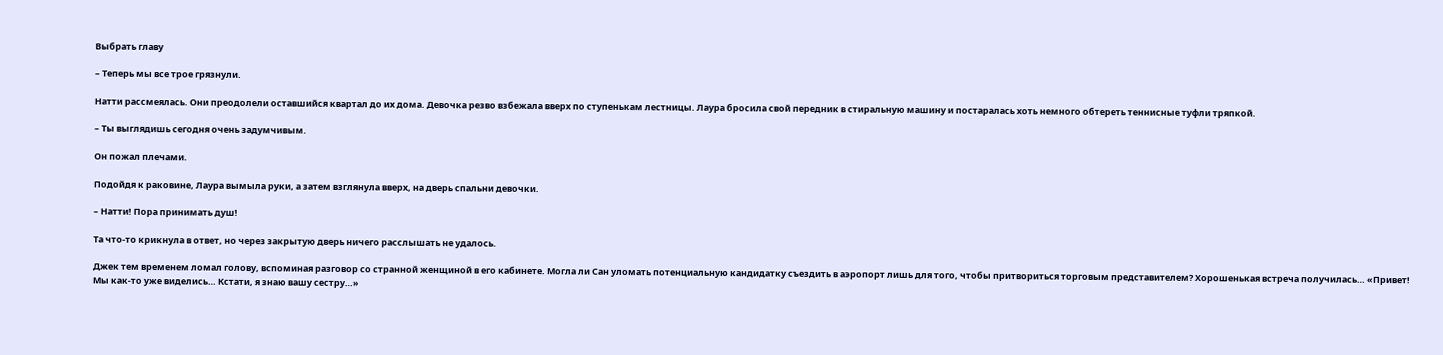Выбрать главу

– Теперь мы все трое грязнули.

Натти рассмеялась. Они преодолели оставшийся квартал до их дома. Девочка резво взбежала вверх по ступенькам лестницы. Лаура бросила свой передник в стиральную машину и постаралась хоть немного обтереть теннисные туфли тряпкой.

– Ты выглядишь сегодня очень задумчивым.

Он пожал плечами.

Подойдя к раковине, Лаура вымыла руки, а затем взглянула вверх, на дверь спальни девочки.

– Натти! Пора принимать душ!

Та что-то крикнула в ответ, но через закрытую дверь ничего расслышать не удалось.

Джек тем временем ломал голову, вспоминая разговор со странной женщиной в его кабинете. Могла ли Сан уломать потенциальную кандидатку съездить в аэропорт лишь для того, чтобы притвориться торговым представителем? Хорошенькая встреча получилась… «Привет! Мы как-то уже виделись… Кстати, я знаю вашу сестру…»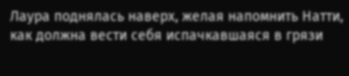Лаура поднялась наверх, желая напомнить Натти, как должна вести себя испачкавшаяся в грязи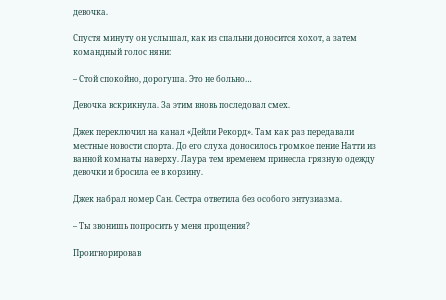девочка.

Спустя минуту он услышал, как из спальни доносится хохот, а затем командный голос няни:

– Стой спокойно, дорогуша. Это не больно…

Девочка вскрикнула. За этим вновь последовал смех.

Джек переключил на канал «Дейли Рекорд». Там как раз передавали местные новости спорта. До его слуха доносилось громкое пение Натти из ванной комнаты наверху. Лаура тем временем принесла грязную одежду девочки и бросила ее в корзину.

Джек набрал номер Сан. Сестра ответила без особого энтузиазма.

– Ты звонишь попросить у меня прощения?

Проигнорировав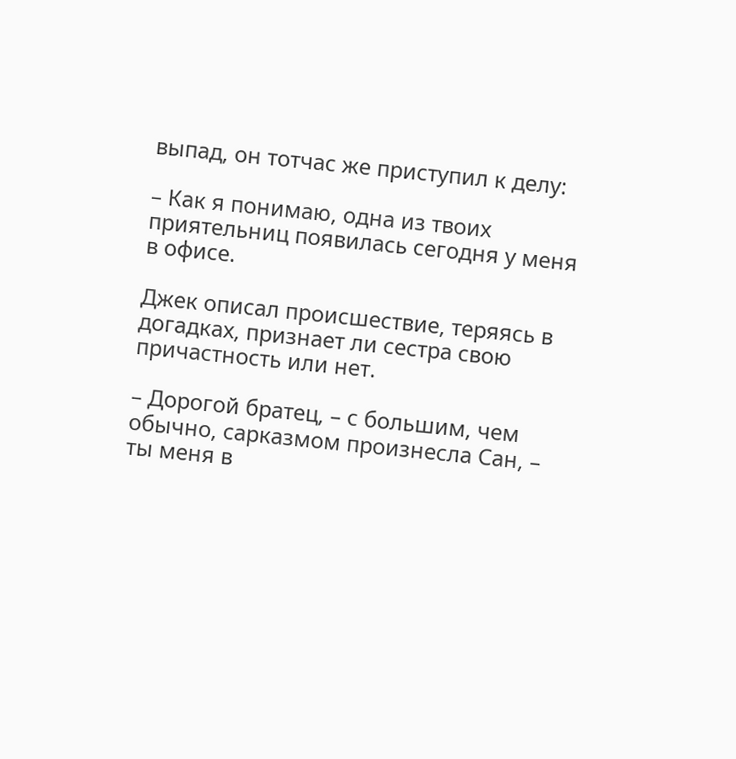выпад, он тотчас же приступил к делу:

– Как я понимаю, одна из твоих приятельниц появилась сегодня у меня в офисе.

Джек описал происшествие, теряясь в догадках, признает ли сестра свою причастность или нет.

– Дорогой братец, – с большим, чем обычно, сарказмом произнесла Сан, – ты меня в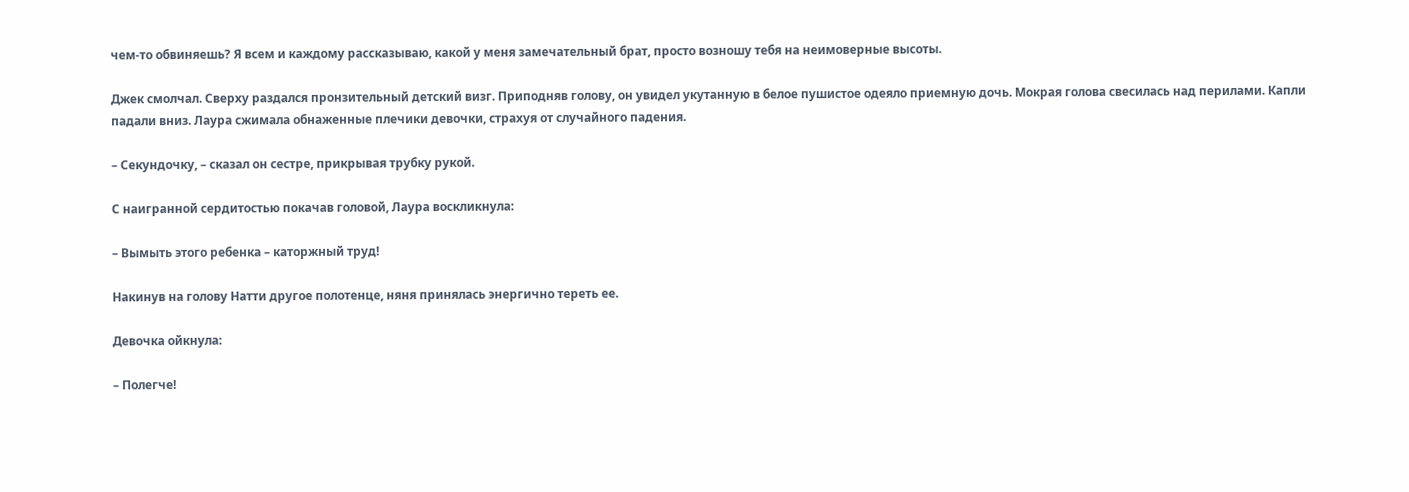чем-то обвиняешь? Я всем и каждому рассказываю, какой у меня замечательный брат, просто возношу тебя на неимоверные высоты.

Джек смолчал. Сверху раздался пронзительный детский визг. Приподняв голову, он увидел укутанную в белое пушистое одеяло приемную дочь. Мокрая голова свесилась над перилами. Капли падали вниз. Лаура сжимала обнаженные плечики девочки, страхуя от случайного падения.

– Секундочку, – сказал он сестре, прикрывая трубку рукой.

С наигранной сердитостью покачав головой, Лаура воскликнула:

– Вымыть этого ребенка – каторжный труд!

Накинув на голову Натти другое полотенце, няня принялась энергично тереть ее.

Девочка ойкнула:

– Полегче!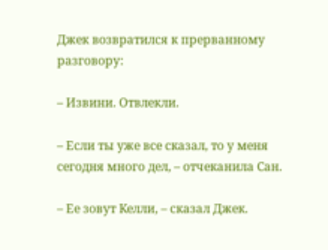Джек возвратился к прерванному разговору:

– Извини. Отвлекли.

– Если ты уже все сказал, то у меня сегодня много дел, – отчеканила Сан.

– Ее зовут Келли, – сказал Джек.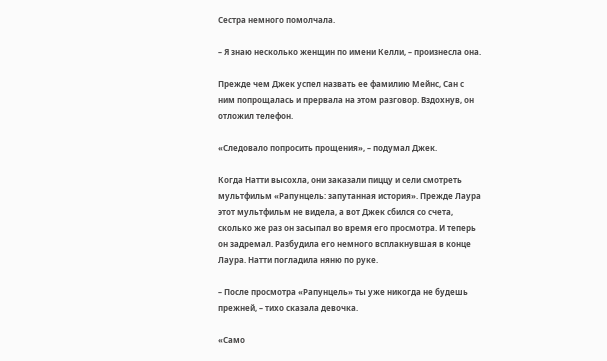Сестра немного помолчала.

– Я знаю несколько женщин по имени Келли, – произнесла она.

Прежде чем Джек успел назвать ее фамилию Мейнс, Сан с ним попрощалась и прервала на этом разговор. Вздохнув, он отложил телефон.

«Следовало попросить прощения», – подумал Джек.

Когда Натти высохла, они заказали пиццу и сели смотреть мультфильм «Рапунцель: запутанная история». Прежде Лаура этот мультфильм не видела, а вот Джек сбился со счета, сколько же раз он засыпал во время его просмотра. И теперь он задремал. Разбудила его немного всплакнувшая в конце Лаура. Натти погладила няню по руке.

– После просмотра «Рапунцель» ты уже никогда не будешь прежней, – тихо сказала девочка.

«Само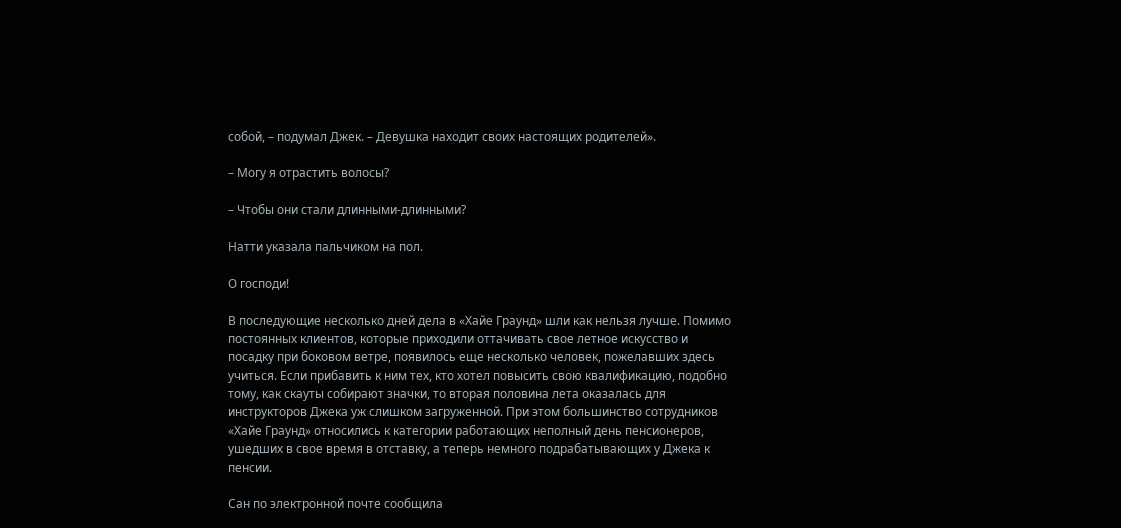собой, – подумал Джек. – Девушка находит своих настоящих родителей».

– Могу я отрастить волосы?

– Чтобы они стали длинными-длинными?

Натти указала пальчиком на пол.

О господи!

В последующие несколько дней дела в «Хайе Граунд» шли как нельзя лучше. Помимо постоянных клиентов, которые приходили оттачивать свое летное искусство и посадку при боковом ветре, появилось еще несколько человек, пожелавших здесь учиться. Если прибавить к ним тех, кто хотел повысить свою квалификацию, подобно тому, как скауты собирают значки, то вторая половина лета оказалась для инструкторов Джека уж слишком загруженной. При этом большинство сотрудников «Хайе Граунд» относились к категории работающих неполный день пенсионеров, ушедших в свое время в отставку, а теперь немного подрабатывающих у Джека к пенсии.

Сан по электронной почте сообщила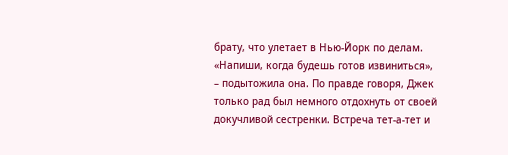брату, что улетает в Нью-Йорк по делам. «Напиши, когда будешь готов извиниться», – подытожила она. По правде говоря, Джек только рад был немного отдохнуть от своей докучливой сестренки. Встреча тет-а-тет и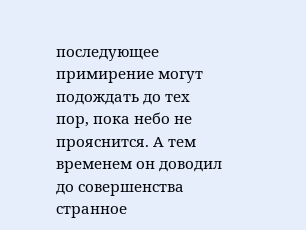последующее примирение могут подождать до тех пор, пока небо не прояснится. А тем временем он доводил до совершенства странное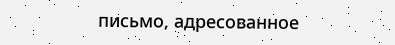письмо, адресованное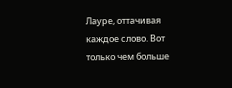Лауре, оттачивая каждое слово. Вот только чем больше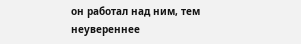он работал над ним, тем неувереннее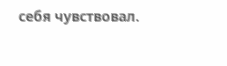себя чувствовал.